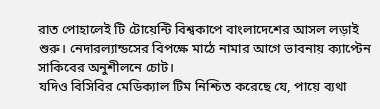রাত পোহালেই টি টোয়েন্টি বিশ্বকাপে বাংলাদেশের আসল লড়াই শুরু। নেদারল্যান্ডসের বিপক্ষে মাঠে নামার আগে ভাবনায় ক্যাপ্টেন সাকিবের অনুশীলনে চোট।
যদিও বিসিবির মেডিক্যাল টিম নিশ্চিত করেছে যে, পায়ে ব্যথা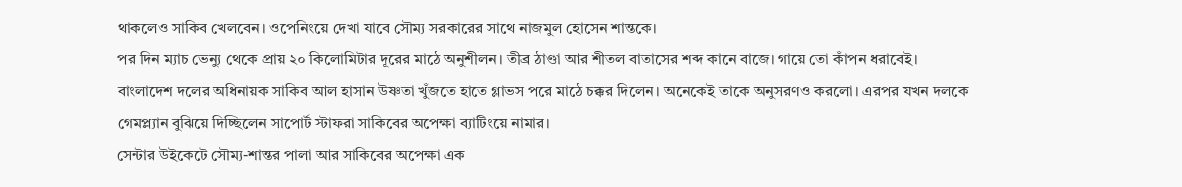থাকলেও সাকিব খেলবেন। ওপেনিংয়ে দেখা যাবে সৌম্য সরকারের সাথে নাজমুল হোসেন শান্তকে।
পর দিন ম্যাচ ভেন্যু থেকে প্রায় ২০ কিলোমিটার দূরের মাঠে অনুশীলন। তীব্র ঠাণ্ডা আর শীতল বাতাসের শব্দ কানে বাজে। গায়ে তো কাঁপন ধরাবেই।
বাংলাদেশ দলের অধিনায়ক সাকিব আল হাসান উষ্ণতা খুঁজতে হাতে গ্লাভস পরে মাঠে চক্কর দিলেন। অনেকেই তাকে অনুসরণও করলো। এরপর যখন দলকে গেমপ্ল্যান বুঝিয়ে দিচ্ছিলেন সাপোর্ট স্টাফরা সাকিবের অপেক্ষা ব্যাটিংয়ে নামার।
সেন্টার উইকেটে সৌম্য-শান্তর পালা আর সাকিবের অপেক্ষা এক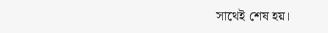সাথেই শেষ হয়।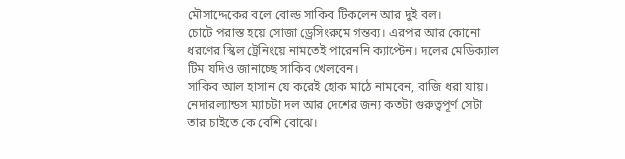মৌসাদ্দেকের বলে বোল্ড সাকিব টিকলেন আর দুই বল।
চোটে পরাস্ত হয়ে সোজা ড্রেসিংরুমে গন্তব্য। এরপর আর কোনো ধরণের স্কিল ট্রেনিংয়ে নামতেই পারেননি ক্যাপ্টেন। দলের মেডিক্যাল টিম যদিও জানাচ্ছে সাকিব খেলবেন।
সাকিব আল হাসান যে করেই হোক মাঠে নামবেন, বাজি ধরা যায়। নেদারল্যান্ডস ম্যাচটা দল আর দেশের জন্য কতটা গুরুত্বপূর্ণ সেটা তার চাইতে কে বেশি বোঝে।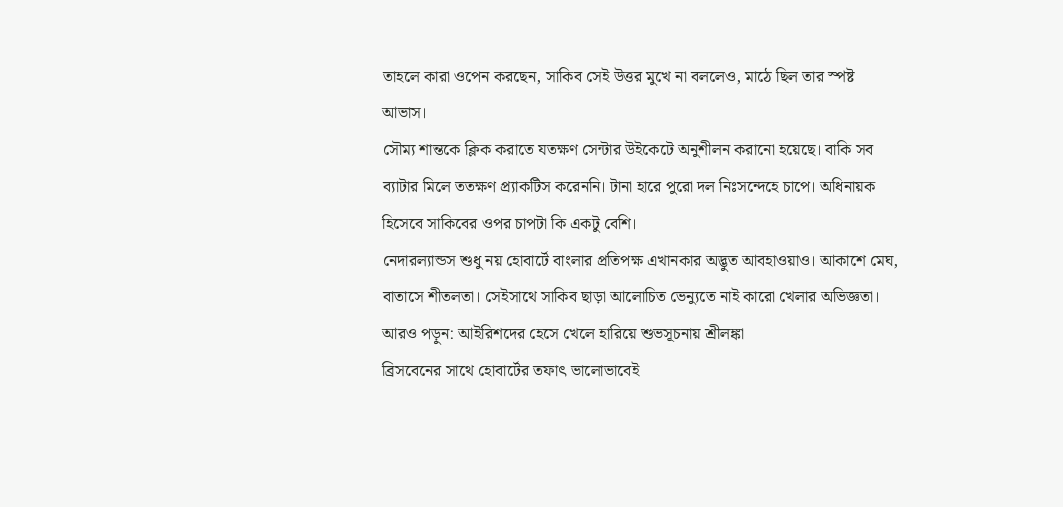তাহলে কারা ওপেন করছেন, সাকিব সেই উত্তর মুখে না বললেও, মাঠে ছিল তার স্পষ্ট আভাস।
সৌম্য শান্তকে ক্লিক করাতে যতক্ষণ সেন্টার উইকেটে অনুশীলন করানো হয়েছে। বাকি সব ব্যাটার মিলে ততক্ষণ প্র্যাকটিস করেননি। টানা হারে পুরো দল নিঃসন্দেহে চাপে। অধিনায়ক হিসেবে সাকিবের ওপর চাপটা কি একটু বেশি।
নেদারল্যান্ডস শুধু নয় হোবার্টে বাংলার প্রতিপক্ষ এখানকার অদ্ভুত আবহাওয়াও। আকাশে মেঘ, বাতাসে শীতলতা। সেইসাথে সাকিব ছাড়া আলোচিত ভেন্যুতে নাই কারো খেলার অভিজ্ঞতা।
আরও পড়ুন: আইরিশদের হেসে খেলে হারিয়ে শুভসূচনায় শ্রীলঙ্কা
ব্রিসবেনের সাথে হোবার্টের তফাৎ ভালোভাবেই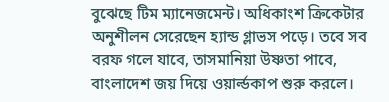বুঝেছে টিম ম্যানেজমেন্ট। অধিকাংশ ক্রিকেটার অনুশীলন সেরেছেন হ্যান্ড গ্লাভস পড়ে। তবে সব বরফ গলে যাবে, তাসমানিয়া উষ্ণতা পাবে, বাংলাদেশ জয় দিয়ে ওয়ার্ল্ডকাপ শুরু করলে।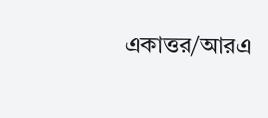একাত্তর/আরএ